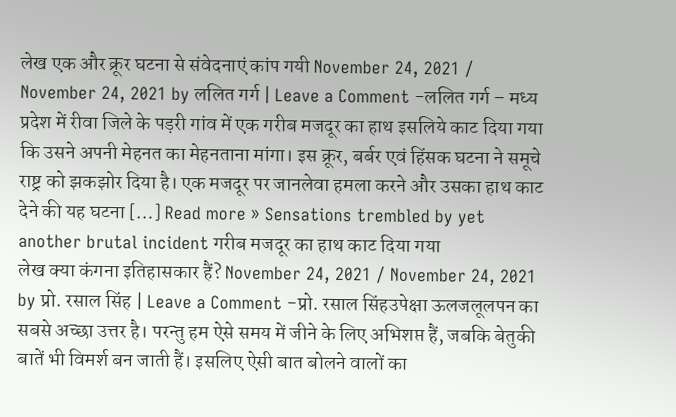लेख एक और क्रूर घटना से संवेदनाएं कांप गयी November 24, 2021 / November 24, 2021 by ललित गर्ग | Leave a Comment -ललित गर्ग – मध्य प्रदेश में रीवा जिले के पड़री गांव में एक गरीब मजदूर का हाथ इसलिये काट दिया गया कि उसने अपनी मेहनत का मेहनताना मांगा। इस क्रूर, बर्बर एवं हिंसक घटना ने समूचे राष्ट्र को झकझोर दिया है। एक मजदूर पर जानलेवा हमला करने और उसका हाथ काट देने की यह घटना […] Read more » Sensations trembled by yet another brutal incident गरीब मजदूर का हाथ काट दिया गया
लेख क्या कंगना इतिहासकार हैं? November 24, 2021 / November 24, 2021 by प्रो. रसाल सिंह | Leave a Comment -प्रो. रसाल सिंहउपेक्षा ऊलजलूलपन का सबसे अच्छा उत्तर है। परन्तु हम ऐसे समय में जीने के लिए अभिशप्त हैं, जबकि बेतुकी बातें भी विमर्श बन जाती हैं। इसलिए ऐसी बात बोलने वालों का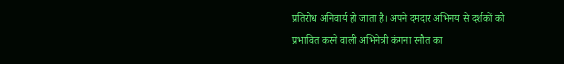प्रतिरोध अनिवार्य हो जाता है। अपने दमदार अभिनय से दर्शकों को प्रभावित करने वाली अभिनेत्री कंगना रनौत का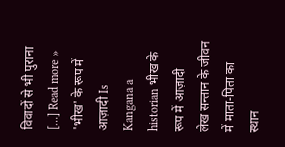विवादों से भी पुराना […] Read more » 'भीख' के रूप में आज़ादी Is Kangana a historian भीख के रूप में आज़ादी
लेख सन्तान के जीवन में माता-पिता का स्थान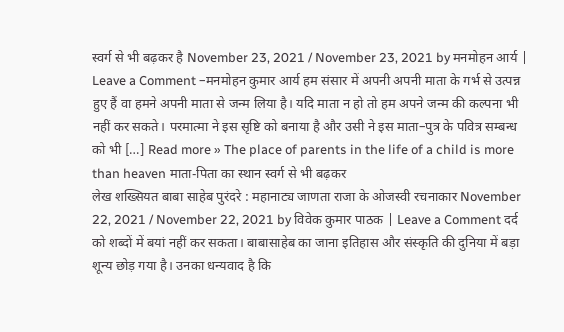स्वर्ग से भी बढ़कर है November 23, 2021 / November 23, 2021 by मनमोहन आर्य | Leave a Comment –मनमोहन कुमार आर्य हम संसार में अपनी अपनी माता के गर्भ से उत्पन्न हुए हैं वा हमने अपनी माता से जन्म लिया है। यदि माता न हो तो हम अपने जन्म की कल्पना भी नहीं कर सकते। परमात्मा ने इस सृष्टि को बनाया है और उसी ने इस माता–पुत्र के पवित्र सम्बन्ध को भी […] Read more » The place of parents in the life of a child is more than heaven माता-पिता का स्थान स्वर्ग से भी बढ़कर
लेख शख्सियत बाबा साहेब पुरंदरे : महानाट्य जाणता राजा के ओजस्वी रचनाकार November 22, 2021 / November 22, 2021 by विवेक कुमार पाठक | Leave a Comment दर्द को शब्दों में बयां नहीं कर सकता। बाबासाहेब का जाना इतिहास और संस्कृति की दुनिया में बड़ा शून्य छोड़ गया है। उनका धन्यवाद है कि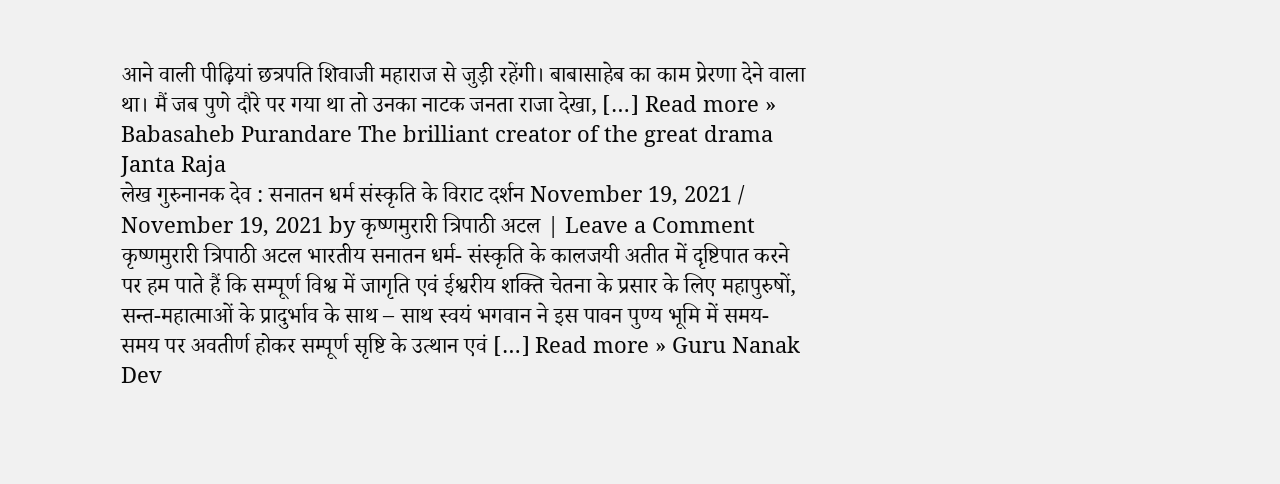आने वाली पीढ़ियां छत्रपति शिवाजी महाराज से जुड़ी रहेंगी। बाबासाहेब का काम प्रेरणा देने वाला था। मैं जब पुणे दौरे पर गया था तो उनका नाटक जनता राजा देखा, […] Read more » Babasaheb Purandare The brilliant creator of the great drama Janta Raja
लेख गुरुनानक देव : सनातन धर्म संस्कृति के विराट दर्शन November 19, 2021 / November 19, 2021 by कृष्णमुरारी त्रिपाठी अटल | Leave a Comment कृष्णमुरारी त्रिपाठी अटल भारतीय सनातन धर्म- संस्कृति के कालजयी अतीत में दृष्टिपात करने पर हम पाते हैं कि सम्पूर्ण विश्व में जागृति एवं ईश्वरीय शक्ति चेतना के प्रसार के लिए महापुरुषों, सन्त-महात्माओं के प्रादुर्भाव के साथ – साथ स्वयं भगवान ने इस पावन पुण्य भूमि में समय-समय पर अवतीर्ण होकर सम्पूर्ण सृष्टि के उत्थान एवं […] Read more » Guru Nanak Dev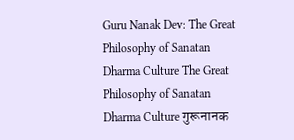Guru Nanak Dev: The Great Philosophy of Sanatan Dharma Culture The Great Philosophy of Sanatan Dharma Culture गुरूनानक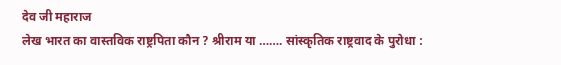देव जी महाराज
लेख भारत का वास्तविक राष्ट्रपिता कौन ? श्रीराम या ……. सांस्कृतिक राष्ट्रवाद के पुरोधा :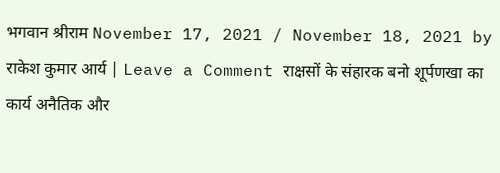भगवान श्रीराम November 17, 2021 / November 18, 2021 by राकेश कुमार आर्य | Leave a Comment राक्षसों के संहारक बनो शूर्पणखा का कार्य अनैतिक और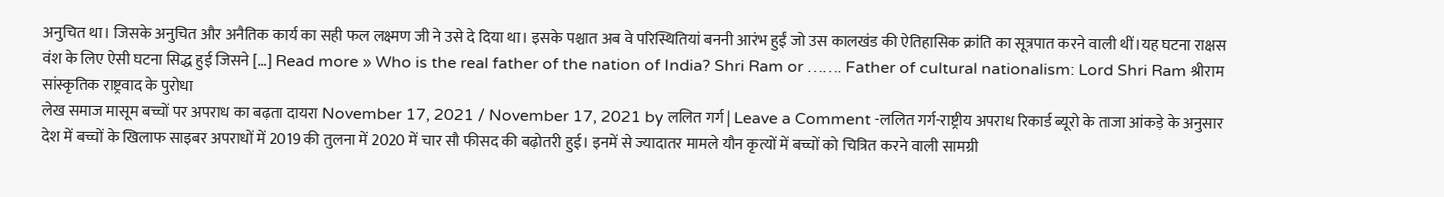अनुचित था। जिसके अनुचित और अनैतिक कार्य का सही फल लक्ष्मण जी ने उसे दे दिया था। इसके पश्चात अब वे परिस्थितियां बननी आरंभ हुईं जो उस कालखंड की ऐतिहासिक क्रांति का सूत्रपात करने वाली थीं।यह घटना राक्षस वंश के लिए ऐसी घटना सिद्ध हुई जिसने […] Read more » Who is the real father of the nation of India? Shri Ram or ……. Father of cultural nationalism: Lord Shri Ram श्रीराम सांस्कृतिक राष्ट्रवाद के पुरोधा
लेख समाज मासूम बच्चों पर अपराध का बढ़ता दायरा November 17, 2021 / November 17, 2021 by ललित गर्ग | Leave a Comment -ललित गर्ग-राष्ट्रीय अपराध रिकार्ड ब्यूरो के ताजा आंकड़े के अनुसार देश में बच्चों के खिलाफ साइबर अपराधों में 2019 की तुलना में 2020 में चार सौ फीसद की बढ़ोतरी हुई। इनमें से ज्यादातर मामले यौन कृत्यों में बच्चों को चित्रित करने वाली सामग्री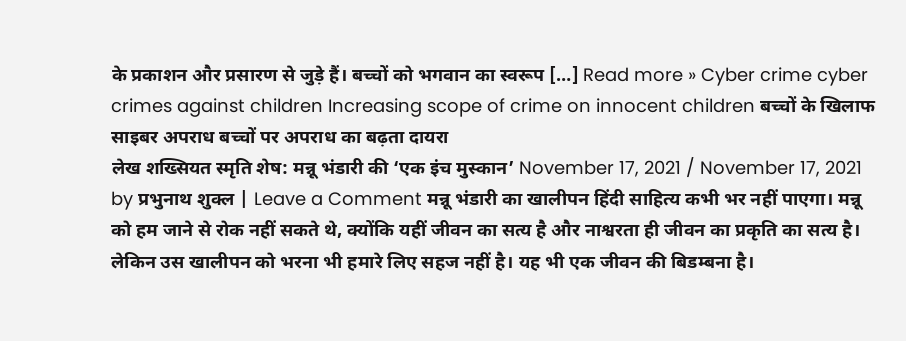के प्रकाशन और प्रसारण से जुड़े हैं। बच्चों को भगवान का स्वरूप […] Read more » Cyber crime cyber crimes against children Increasing scope of crime on innocent children बच्चों के खिलाफ साइबर अपराध बच्चों पर अपराध का बढ़ता दायरा
लेख शख्सियत स्मृति शेष: मन्नू भंडारी की ‘एक इंच मुस्कान’ November 17, 2021 / November 17, 2021 by प्रभुनाथ शुक्ल | Leave a Comment मन्नू भंडारी का खालीपन हिंदी साहित्य कभी भर नहीं पाएगा। मन्नू को हम जाने से रोक नहीं सकते थे, क्योंकि यहीं जीवन का सत्य है और नाश्वरता ही जीवन का प्रकृति का सत्य है। लेकिन उस खालीपन को भरना भी हमारे लिए सहज नहीं है। यह भी एक जीवन की बिडम्बना है।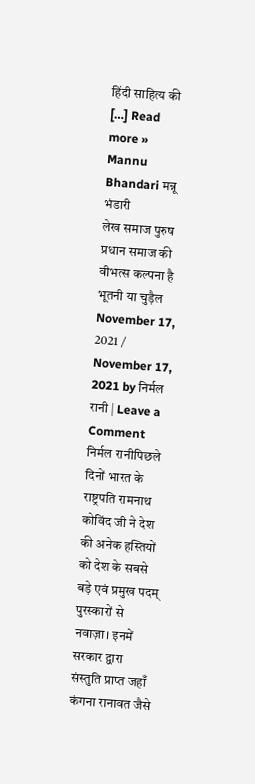हिंदी साहित्य की […] Read more » Mannu Bhandari मन्नू भंडारी
लेख समाज पुरुष प्रधान समाज की वीभत्स कल्पना है भूतनी या चुड़ैल November 17, 2021 / November 17, 2021 by निर्मल रानी | Leave a Comment निर्मल रानीपिछले दिनों भारत के राष्ट्रपति रामनाथ कोविंद जी ने देश की अनेक हस्तियों को देश के सबसे बड़े एवं प्रमुख पदम् पुरस्कारों से नवाज़ा। इनमें सरकार द्वारा संस्तुति प्राप्त जहाँ कंगना रानावत जैसे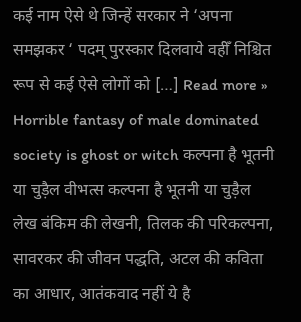कई नाम ऐसे थे जिन्हें सरकार ने ‘अपना समझकर ‘ पदम् पुरस्कार दिलवाये वहीँ निश्चित रूप से कई ऐसे लोगों को […] Read more » Horrible fantasy of male dominated society is ghost or witch कल्पना है भूतनी या चुड़ैल वीभत्स कल्पना है भूतनी या चुड़ैल
लेख बंकिम की लेखनी, तिलक की परिकल्पना, सावरकर की जीवन पद्धति, अटल की कविता का आधार, आतंकवाद नहीं ये है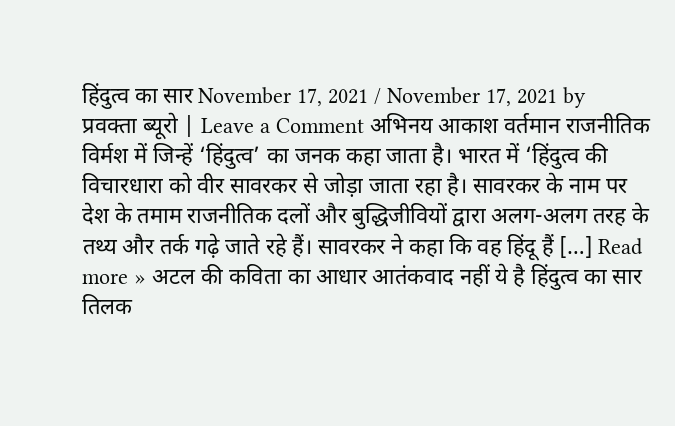हिंदुत्व का सार November 17, 2021 / November 17, 2021 by प्रवक्ता ब्यूरो | Leave a Comment अभिनय आकाश वर्तमान राजनीतिक विर्मश में जिन्हें ‘हिंदुत्व’ का जनक कहा जाता है। भारत में ‘हिंदुत्व की विचारधारा को वीर सावरकर से जोड़ा जाता रहा है। सावरकर के नाम पर देश के तमाम राजनीतिक दलों और बुद्धिजीवियों द्वारा अलग-अलग तरह के तथ्य और तर्क गढ़े जाते रहे हैं। सावरकर ने कहा कि वह हिंदू हैं […] Read more » अटल की कविता का आधार आतंकवाद नहीं ये है हिंदुत्व का सार तिलक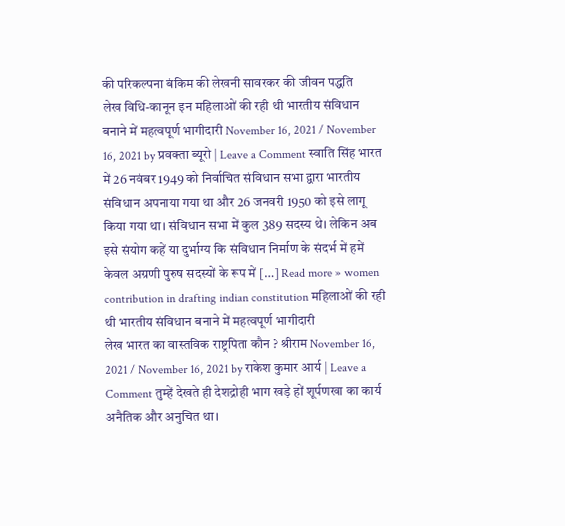की परिकल्पना बंकिम की लेखनी सावरकर की जीवन पद्धति
लेख विधि-कानून इन महिलाओं की रही थी भारतीय संविधान बनाने में महत्वपूर्ण भागीदारी November 16, 2021 / November 16, 2021 by प्रवक्ता ब्यूरो | Leave a Comment स्वाति सिंह भारत में 26 नवंबर 1949 को निर्वाचित संविधान सभा द्वारा भारतीय संविधान अपनाया गया था और 26 जनवरी 1950 को इसे लागू किया गया था। संविधान सभा में कुल 389 सदस्य थे। लेकिन अब इसे संयोग कहें या दुर्भाग्य कि संविधान निर्माण के संदर्भ में हमें केवल अग्रणी पुरुष सदस्यों के रूप में […] Read more » women contribution in drafting indian constitution महिलाओं की रही थी भारतीय संविधान बनाने में महत्वपूर्ण भागीदारी
लेख भारत का वास्तविक राष्ट्रपिता कौन ? श्रीराम November 16, 2021 / November 16, 2021 by राकेश कुमार आर्य | Leave a Comment तुम्हें देखते ही देशद्रोही भाग खड़े हों शूर्पणखा का कार्य अनैतिक और अनुचित था।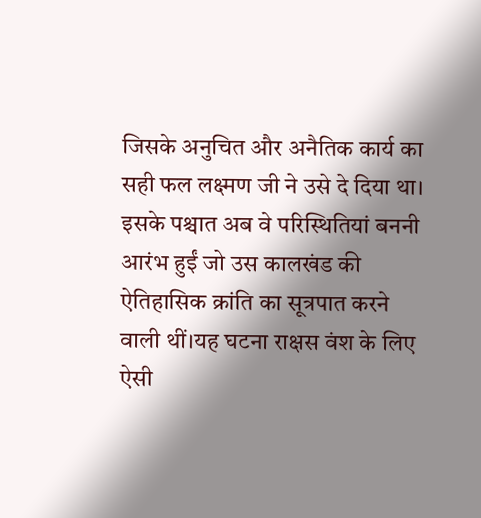जिसके अनुचित और अनैतिक कार्य का सही फल लक्ष्मण जी ने उसे दे दिया था। इसके पश्चात अब वे परिस्थितियां बननी आरंभ हुईं जो उस कालखंड की ऐतिहासिक क्रांति का सूत्रपात करने वाली थीं।यह घटना राक्षस वंश के लिए ऐसी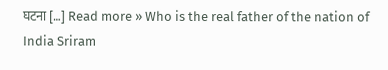घटना […] Read more » Who is the real father of the nation of India Sriram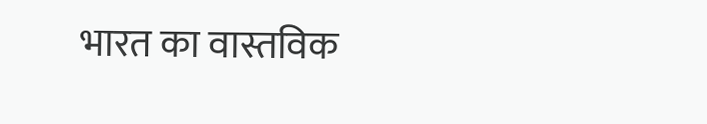भारत का वास्तविक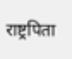राष्ट्रपिता